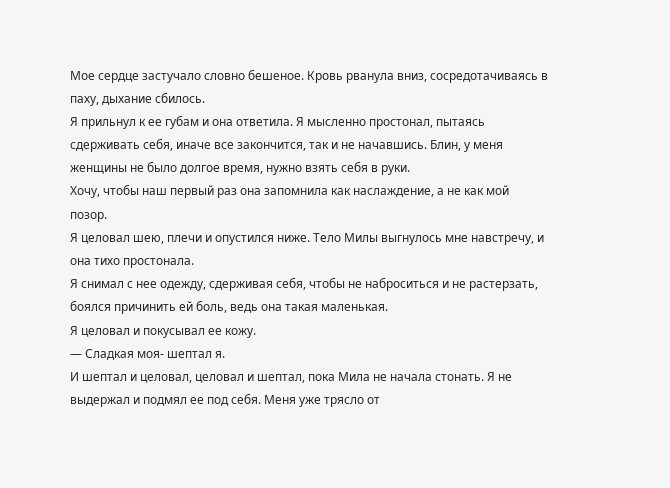Мое сердце застучало словно бешеное. Кровь рванула вниз, сосредотачиваясь в паху, дыхание сбилось.
Я прильнул к ее губам и она ответила. Я мысленно простонал, пытаясь сдерживать себя, иначе все закончится, так и не начавшись. Блин, у меня женщины не было долгое время, нужно взять себя в руки.
Хочу, чтобы наш первый раз она запомнила как наслаждение, а не как мой позор.
Я целовал шею, плечи и опустился ниже. Тело Милы выгнулось мне навстречу, и она тихо простонала.
Я снимал с нее одежду, сдерживая себя, чтобы не наброситься и не растерзать, боялся причинить ей боль, ведь она такая маленькая.
Я целовал и покусывал ее кожу.
— Сладкая моя- шептал я.
И шептал и целовал, целовал и шептал, пока Мила не начала стонать. Я не выдержал и подмял ее под себя. Меня уже трясло от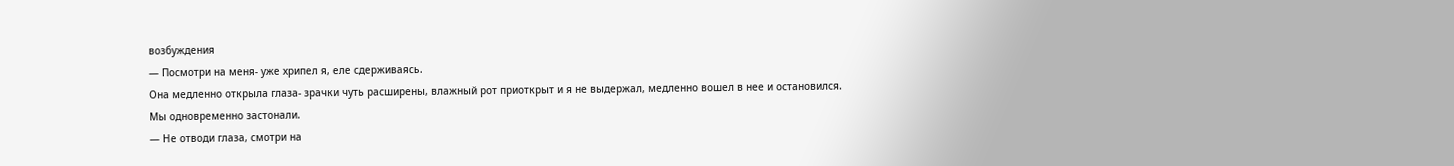возбуждения
— Посмотри на меня- уже хрипел я, еле сдерживаясь.
Она медленно открыла глаза- зрачки чуть расширены, влажный рот приоткрыт и я не выдержал, медленно вошел в нее и остановился.
Мы одновременно застонали.
— Не отводи глаза, смотри на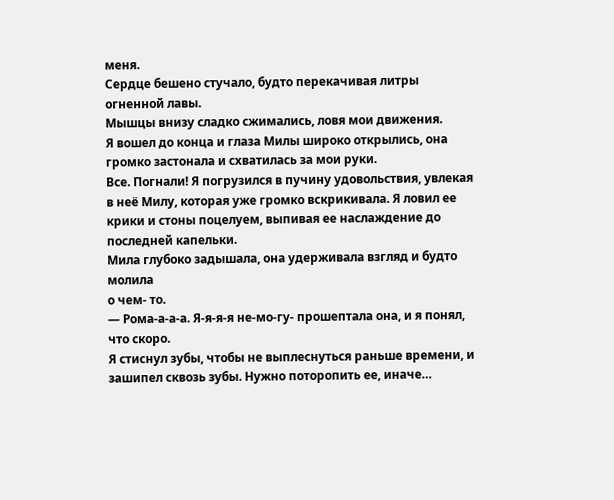меня.
Сердце бешено стучало, будто перекачивая литры огненной лавы.
Мышцы внизу сладко сжимались, ловя мои движения.
Я вошел до конца и глаза Милы широко открылись, она громко застонала и схватилась за мои руки.
Все. Погнали! Я погрузился в пучину удовольствия, увлекая в неё Милу, которая уже громко вскрикивала. Я ловил ее крики и стоны поцелуем, выпивая ее наслаждение до последней капельки.
Мила глубоко задышала, она удерживала взгляд и будто молила
о чем- то.
— Рома-а-а-а. Я-я-я-я не-мо-гу- прошептала она, и я понял, что скоро.
Я стиснул зубы, чтобы не выплеснуться раньше времени, и зашипел сквозь зубы. Нужно поторопить ее, иначе…